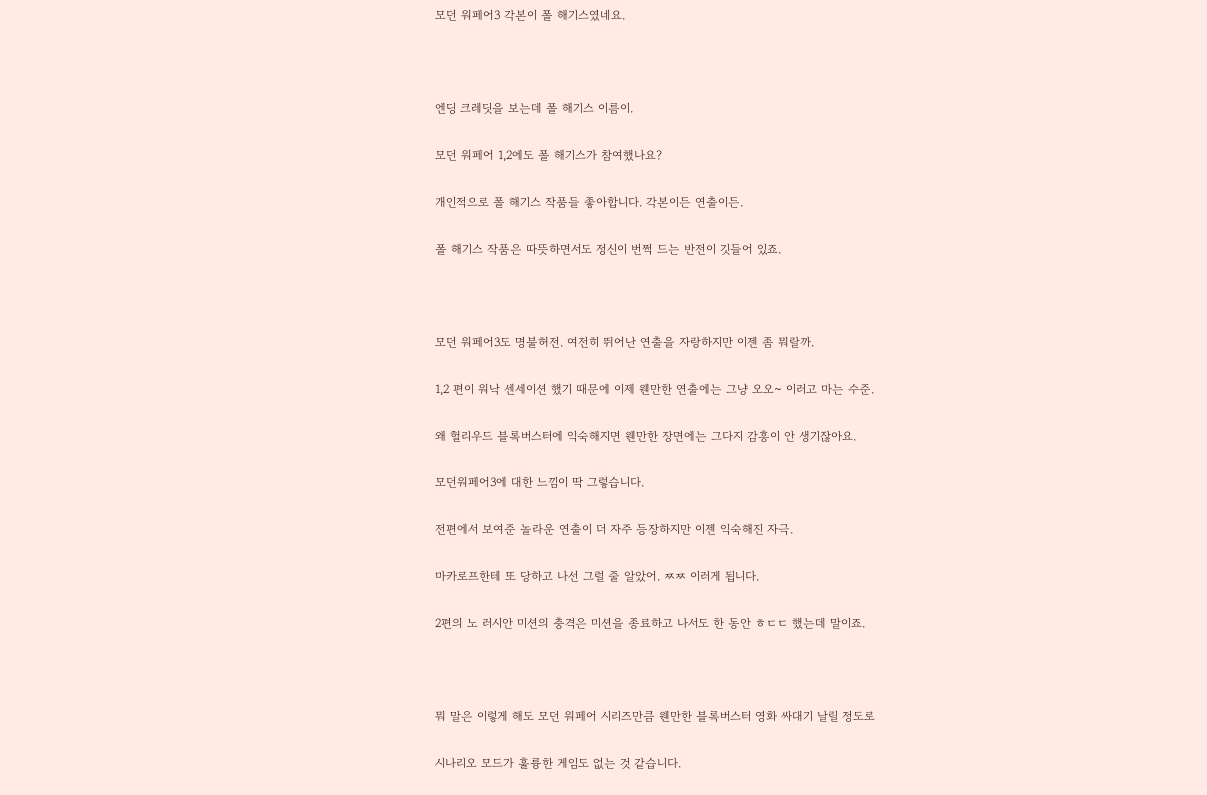모던 워페어3 각본이 폴 해기스였네요.



엔딩 크레딧을 보는데 폴 해기스 이름이.

모던 워페어 1,2에도 폴 해기스가 참여했나요?

개인적으로 폴 해기스 작품들 좋아합니다. 각본이든 연출이든.

폴 해기스 작품은 따뜻하면서도 정신이 번쩍 드는 반전이 깃들어 있죠.



모던 워페어3도 명불허전. 여전히 뛰어난 연출을 자랑하지만 이젠 좀 뭐랄까.

1,2 편이 워낙 센세이션 했기 때문에 이제 웬만한 연출에는 그냥 오오~ 이러고 마는 수준.

왜 헐리우드 블록버스터에 익숙해지면 웬만한 장면에는 그다지 감흥이 안 생기잖아요.

모던워페어3에 대한 느낌이 딱 그렇습니다.

전편에서 보여준 놀라운 연출이 더 자주 등장하지만 이젠 익숙해진 자극.

마카로프한테 또 당하고 나선 그럴 줄 알았어. ㅉㅉ 이러게 됩니다.

2편의 노 러시안 미션의 충격은 미션을 종료하고 나서도 한 동안 ㅎㄷㄷ 했는데 말이죠.



뭐 말은 이렇게 해도 모던 워페어 시리즈만큼 웬만한 블록버스터 영화 싸대기 날릴 정도로

시나리오 모드가 훌륭한 게임도 없는 것 같습니다.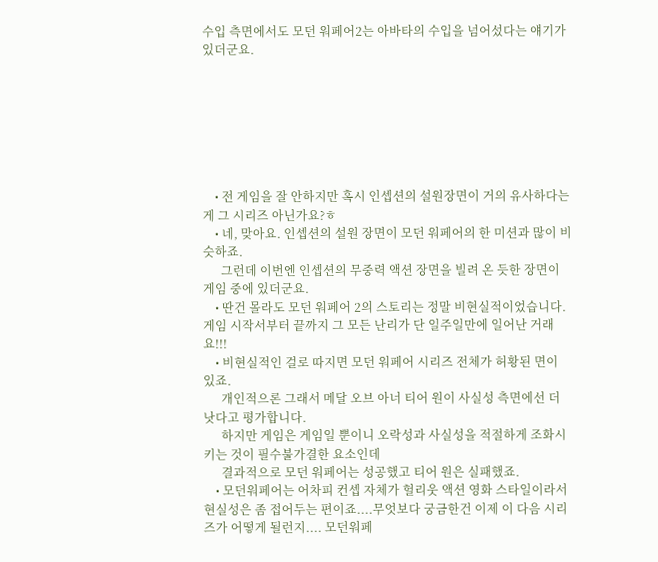수입 측면에서도 모던 워페어2는 아바타의 수입을 넘어섰다는 얘기가 있더군요.







    • 전 게임을 잘 안하지만 혹시 인셉션의 설원장면이 거의 유사하다는 게 그 시리즈 아닌가요?ㅎ
    • 네, 맞아요. 인셉션의 설원 장면이 모던 워페어의 한 미션과 많이 비슷하죠.
      그런데 이번엔 인셉션의 무중력 액션 장면을 빌려 온 듯한 장면이 게임 중에 있더군요.
    • 딴건 몰라도 모던 워페어 2의 스토리는 정말 비현실적이었습니다. 게임 시작서부터 끝까지 그 모든 난리가 단 일주일만에 일어난 거래요!!!
    • 비현실적인 걸로 따지면 모던 워페어 시리즈 전체가 허황된 면이 있죠.
      개인적으론 그래서 메달 오브 아너 티어 원이 사실성 측면에선 더 낫다고 평가합니다.
      하지만 게임은 게임일 뿐이니 오락성과 사실성을 적절하게 조화시키는 것이 필수불가결한 요소인데
      결과적으로 모던 워페어는 성공했고 티어 원은 실패했죠.
    • 모던워페어는 어차피 컨셉 자체가 헐리웃 액션 영화 스타일이라서 현실성은 좀 접어두는 편이죠....무엇보다 궁금한건 이제 이 다음 시리즈가 어떻게 될런지.... 모던워페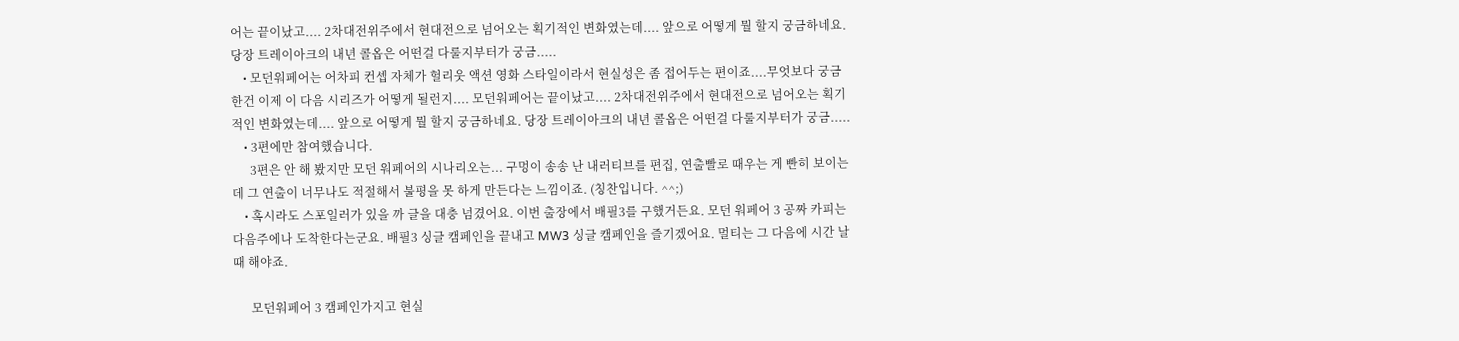어는 끝이났고.... 2차대전위주에서 현대전으로 넘어오는 획기적인 변화였는데.... 앞으로 어떻게 뭘 할지 궁금하네요. 당장 트레이아크의 내년 콜옵은 어떤걸 다룰지부터가 궁금.....
    • 모던워페어는 어차피 컨셉 자체가 헐리웃 액션 영화 스타일이라서 현실성은 좀 접어두는 편이죠....무엇보다 궁금한건 이제 이 다음 시리즈가 어떻게 될런지.... 모던워페어는 끝이났고.... 2차대전위주에서 현대전으로 넘어오는 획기적인 변화였는데.... 앞으로 어떻게 뭘 할지 궁금하네요. 당장 트레이아크의 내년 콜옵은 어떤걸 다룰지부터가 궁금.....
    • 3편에만 참여했습니다.
      3편은 안 해 봤지만 모던 워페어의 시나리오는... 구멍이 송송 난 내러티브를 편집, 연출빨로 때우는 게 빤히 보이는데 그 연출이 너무나도 적절해서 불평을 못 하게 만든다는 느낌이죠. (칭찬입니다. ^^;)
    • 혹시라도 스포일러가 있을 까 글을 대충 넘겼어요. 이번 출장에서 배필3를 구했거든요. 모던 워페어 3 공짜 카피는 다음주에나 도착한다는군요. 배필3 싱글 캠페인을 끝내고 MW3 싱글 캠페인을 즐기겠어요. 멀티는 그 다음에 시간 날때 해야죠.

      모던워페어 3 캠페인가지고 현실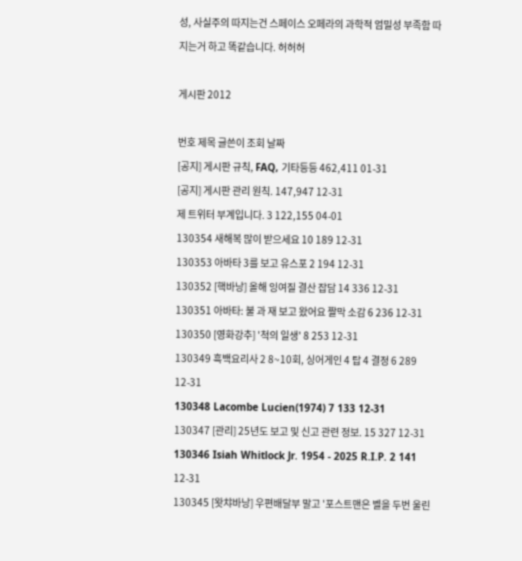성, 사실주의 따지는건 스페이스 오페라의 과학적 엄밀성 부족함 따지는거 하고 똑같습니다. 허허허

게시판 2012

번호 제목 글쓴이 조회 날짜
[공지] 게시판 규칙, FAQ, 기타등등 462,411 01-31
[공지] 게시판 관리 원칙. 147,947 12-31
제 트위터 부계입니다. 3 122,155 04-01
130354 새해복 많이 받으세요 10 189 12-31
130353 아바타 3를 보고 유스포 2 194 12-31
130352 [핵바낭] 올해 잉여질 결산 잡담 14 336 12-31
130351 아바타: 불 과 재 보고 왔어요 짤막 소감 6 236 12-31
130350 [영화강추] '척의 일생' 8 253 12-31
130349 흑백요리사 2 8~10회, 싱어게인 4 탑 4 결정 6 289 12-31
130348 Lacombe Lucien(1974) 7 133 12-31
130347 [관리] 25년도 보고 및 신고 관련 정보. 15 327 12-31
130346 Isiah Whitlock Jr. 1954 - 2025 R.I.P. 2 141 12-31
130345 [왓챠바낭] 우편배달부 말고 '포스트맨은 벨을 두번 울린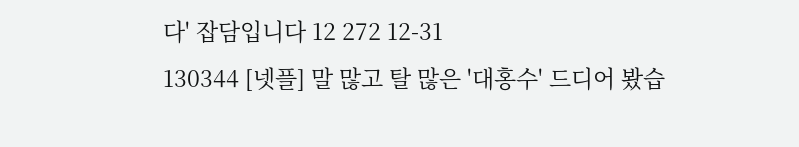다' 잡담입니다 12 272 12-31
130344 [넷플] 말 많고 탈 많은 '대홍수' 드디어 봤습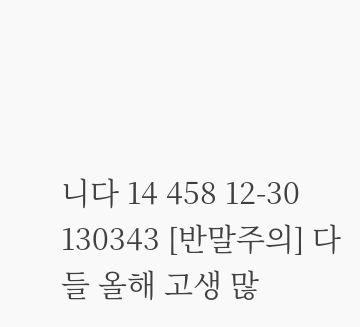니다 14 458 12-30
130343 [반말주의] 다들 올해 고생 많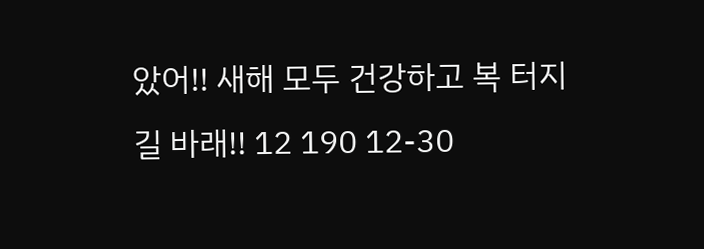았어!! 새해 모두 건강하고 복 터지길 바래!! 12 190 12-30